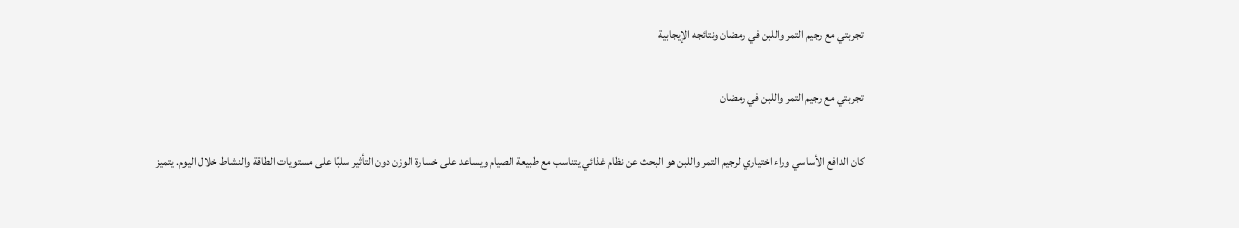تجربتي مع رجيم التمر واللبن في رمضان ونتائجه الإيجابية

تجربتي مع رجيم التمر واللبن في رمضان

كان الدافع الأساسي وراء اختياري لرجيم التمر واللبن هو البحث عن نظام غذائي يتناسب مع طبيعة الصيام ويساعد على خسارة الوزن دون التأثير سلبًا على مستويات الطاقة والنشاط خلال اليوم. يتميز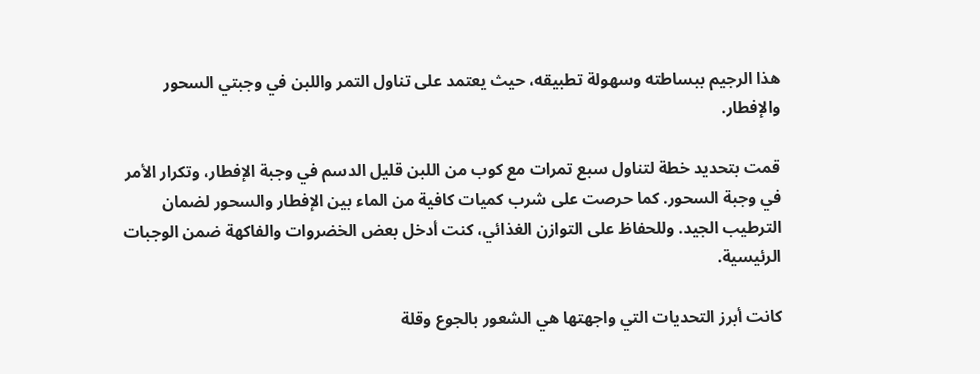هذا الرجيم ببساطته وسهولة تطبيقه، حيث يعتمد على تناول التمر واللبن في وجبتي السحور والإفطار.

قمت بتحديد خطة لتناول سبع تمرات مع كوب من اللبن قليل الدسم في وجبة الإفطار، وتكرار الأمر في وجبة السحور. كما حرصت على شرب كميات كافية من الماء بين الإفطار والسحور لضمان الترطيب الجيد. وللحفاظ على التوازن الغذائي، كنت أدخل بعض الخضروات والفاكهة ضمن الوجبات الرئيسية.

كانت أبرز التحديات التي واجهتها هي الشعور بالجوع وقلة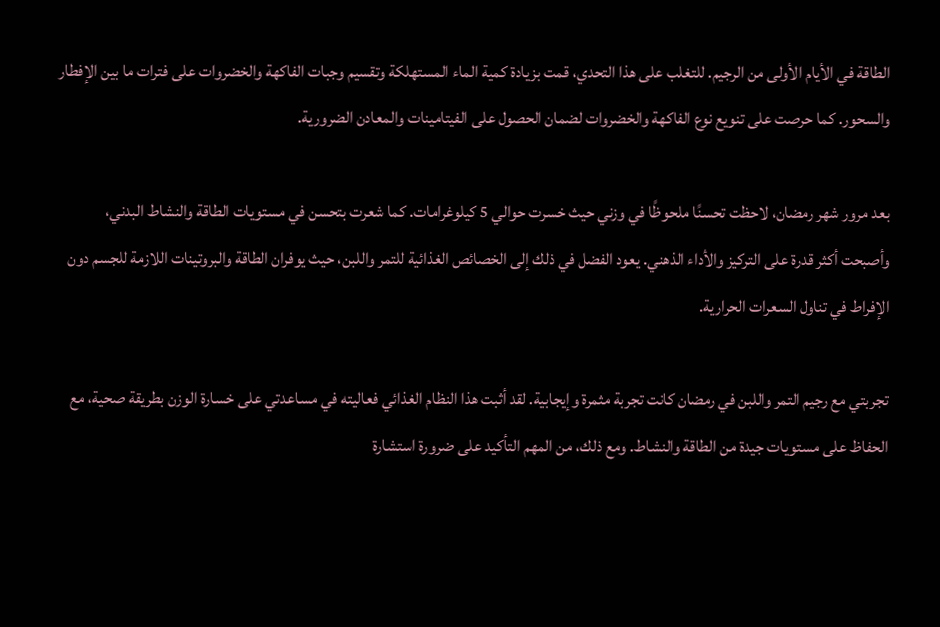الطاقة في الأيام الأولى من الرجيم. للتغلب على هذا التحدي، قمت بزيادة كمية الماء المستهلكة وتقسيم وجبات الفاكهة والخضروات على فترات ما بين الإفطار والسحور. كما حرصت على تنويع نوع الفاكهة والخضروات لضمان الحصول على الفيتامينات والمعادن الضرورية.

بعد مرور شهر رمضان، لاحظت تحسنًا ملحوظًا في وزني حيث خسرت حوالي 5 كيلوغرامات. كما شعرت بتحسن في مستويات الطاقة والنشاط البدني، وأصبحت أكثر قدرة على التركيز والأداء الذهني. يعود الفضل في ذلك إلى الخصائص الغذائية للتمر واللبن، حيث يوفران الطاقة والبروتينات اللازمة للجسم دون الإفراط في تناول السعرات الحرارية.

تجربتي مع رجيم التمر واللبن في رمضان كانت تجربة مثمرة وإيجابية. لقد أثبت هذا النظام الغذائي فعاليته في مساعدتي على خسارة الوزن بطريقة صحية، مع الحفاظ على مستويات جيدة من الطاقة والنشاط. ومع ذلك، من المهم التأكيد على ضرورة استشارة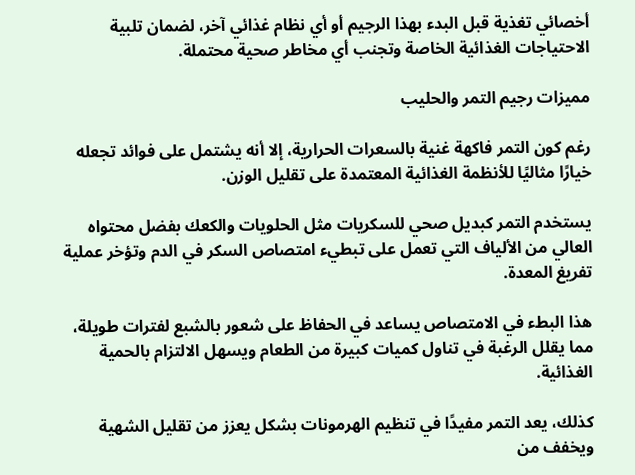أخصائي تغذية قبل البدء بهذا الرجيم أو أي نظام غذائي آخر، لضمان تلبية الاحتياجات الغذائية الخاصة وتجنب أي مخاطر صحية محتملة.

مميزات رجيم التمر والحليب

رغم كون التمر فاكهة غنية بالسعرات الحرارية، إلا أنه يشتمل على فوائد تجعله خيارًا مثاليًا للأنظمة الغذائية المعتمدة على تقليل الوزن.

يستخدم التمر كبديل صحي للسكريات مثل الحلويات والكعك بفضل محتواه العالي من الألياف التي تعمل على تبطيء امتصاص السكر في الدم وتؤخر عملية تفريغ المعدة.

هذا البطء في الامتصاص يساعد في الحفاظ على شعور بالشبع لفترات طويلة، مما يقلل الرغبة في تناول كميات كبيرة من الطعام ويسهل الالتزام بالحمية الغذائية.

كذلك، يعد التمر مفيدًا في تنظيم الهرمونات بشكل يعزز من تقليل الشهية ويخفف من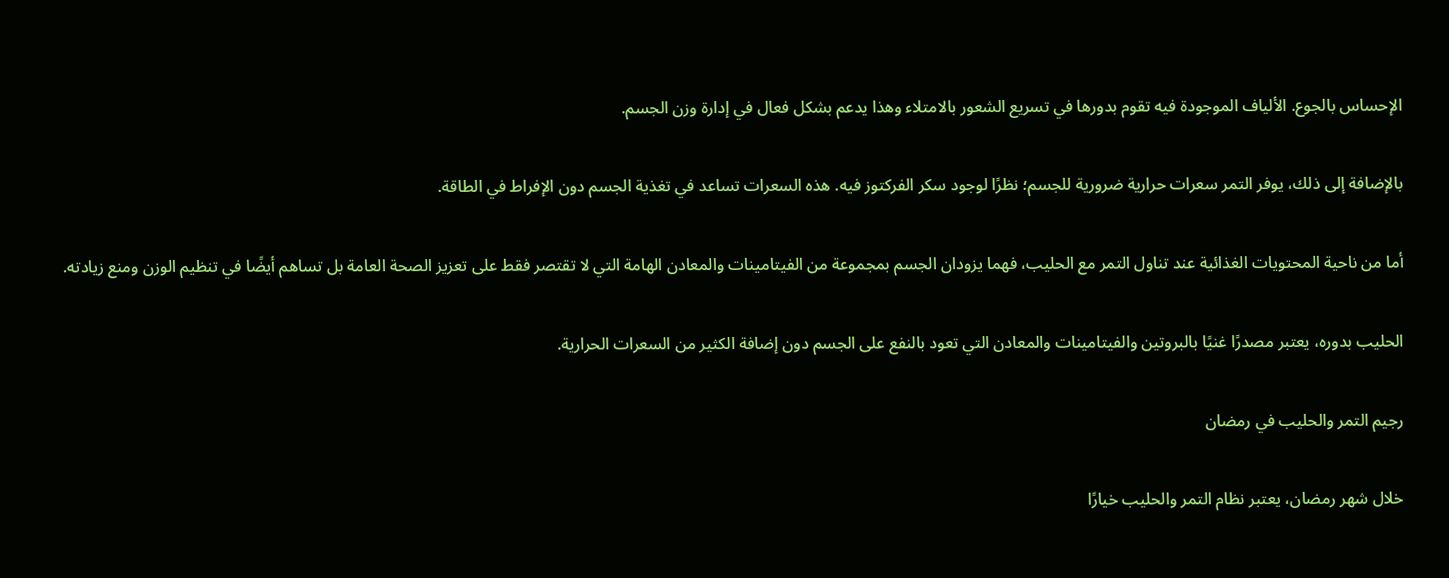الإحساس بالجوع. الألياف الموجودة فيه تقوم بدورها في تسريع الشعور بالامتلاء وهذا يدعم بشكل فعال في إدارة وزن الجسم.

بالإضافة إلى ذلك، يوفر التمر سعرات حرارية ضرورية للجسم؛ نظرًا لوجود سكر الفركتوز فيه. هذه السعرات تساعد في تغذية الجسم دون الإفراط في الطاقة.

أما من ناحية المحتويات الغذائية عند تناول التمر مع الحليب، فهما يزودان الجسم بمجموعة من الفيتامينات والمعادن الهامة التي لا تقتصر فقط على تعزيز الصحة العامة بل تساهم أيضًا في تنظيم الوزن ومنع زيادته.

الحليب بدوره، يعتبر مصدرًا غنيًا بالبروتين والفيتامينات والمعادن التي تعود بالنفع على الجسم دون إضافة الكثير من السعرات الحرارية.

رجيم التمر والحليب في رمضان

خلال شهر رمضان، يعتبر نظام التمر والحليب خيارًا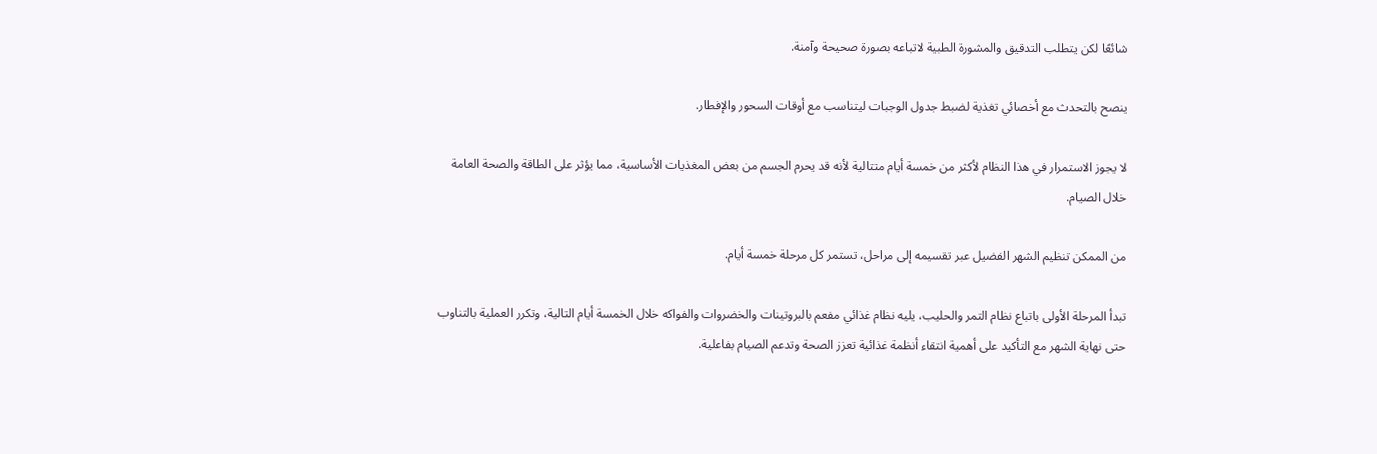شائعًا لكن يتطلب التدقيق والمشورة الطبية لاتباعه بصورة صحيحة وآمنة.

ينصح بالتحدث مع أخصائي تغذية لضبط جدول الوجبات ليتناسب مع أوقات السحور والإفطار.

لا يجوز الاستمرار في هذا النظام لأكثر من خمسة أيام متتالية لأنه قد يحرم الجسم من بعض المغذيات الأساسية، مما يؤثر على الطاقة والصحة العامة خلال الصيام.

من الممكن تنظيم الشهر الفضيل عبر تقسيمه إلى مراحل، تستمر كل مرحلة خمسة أيام.

تبدأ المرحلة الأولى باتباع نظام التمر والحليب، يليه نظام غذائي مفعم بالبروتينات والخضروات والفواكه خلال الخمسة أيام التالية، وتكرر العملية بالتناوب حتى نهاية الشهر مع التأكيد على أهمية انتقاء أنظمة غذائية تعزز الصحة وتدعم الصيام بفاعلية.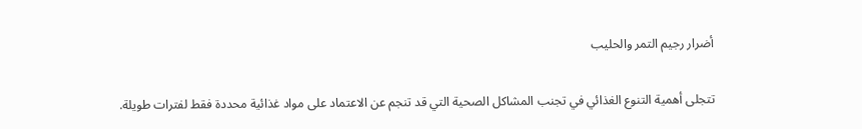أضرار رجيم التمر والحليب

تتجلى أهمية التنوع الغذائي في تجنب المشاكل الصحية التي قد تنجم عن الاعتماد على مواد غذائية محددة فقط لفترات طويلة.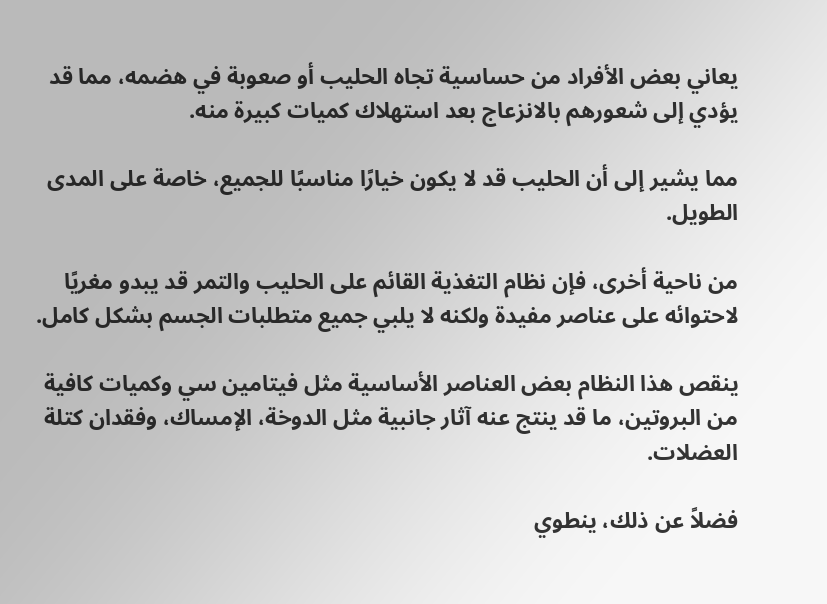يعاني بعض الأفراد من حساسية تجاه الحليب أو صعوبة في هضمه، مما قد يؤدي إلى شعورهم بالانزعاج بعد استهلاك كميات كبيرة منه.

مما يشير إلى أن الحليب قد لا يكون خيارًا مناسبًا للجميع، خاصة على المدى الطويل.

من ناحية أخرى، فإن نظام التغذية القائم على الحليب والتمر قد يبدو مغريًا لاحتوائه على عناصر مفيدة ولكنه لا يلبي جميع متطلبات الجسم بشكل كامل.

ينقص هذا النظام بعض العناصر الأساسية مثل فيتامين سي وكميات كافية من البروتين، ما قد ينتج عنه آثار جانبية مثل الدوخة، الإمساك، وفقدان كتلة العضلات.

فضلاً عن ذلك، ينطوي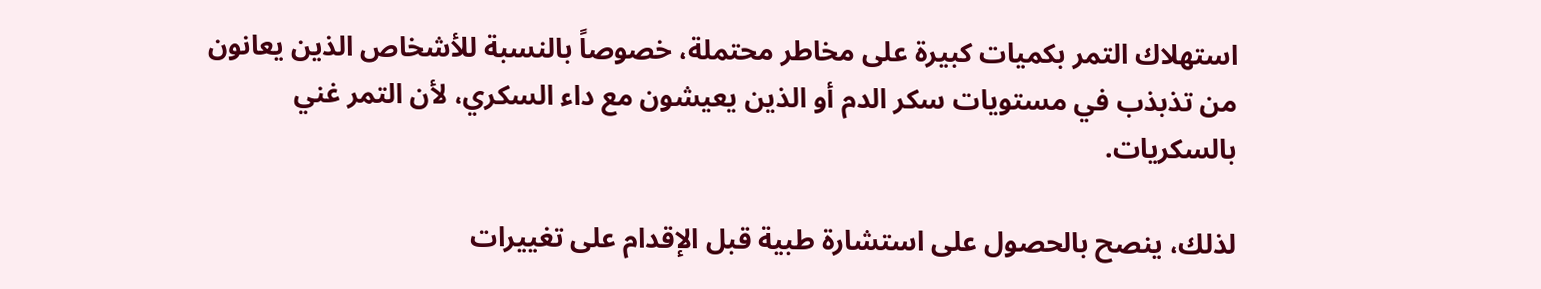استهلاك التمر بكميات كبيرة على مخاطر محتملة، خصوصاً بالنسبة للأشخاص الذين يعانون من تذبذب في مستويات سكر الدم أو الذين يعيشون مع داء السكري، لأن التمر غني بالسكريات.

لذلك، ينصح بالحصول على استشارة طبية قبل الإقدام على تغييرات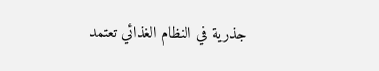جذرية في النظام الغذائي تعتمد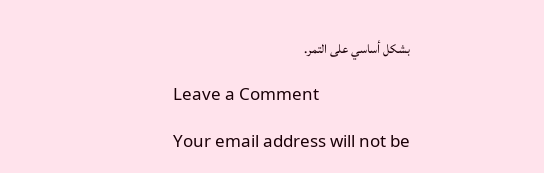بشكل أساسي على التمر.

Leave a Comment

Your email address will not be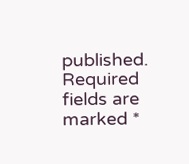published. Required fields are marked *